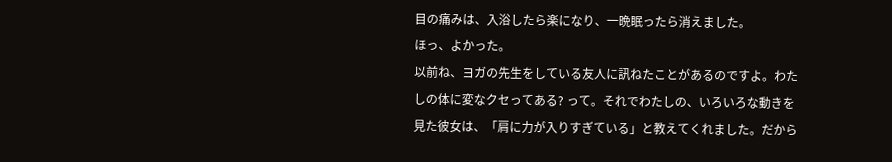目の痛みは、入浴したら楽になり、一晩眠ったら消えました。
ほっ、よかった。
以前ね、ヨガの先生をしている友人に訊ねたことがあるのですよ。わたしの体に変なクセってある? って。それでわたしの、いろいろな動きを見た彼女は、「肩に力が入りすぎている」と教えてくれました。だから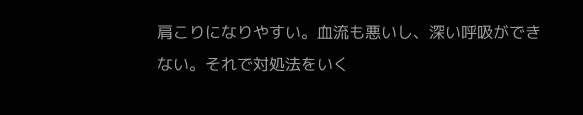肩こりになりやすい。血流も悪いし、深い呼吸ができない。それで対処法をいく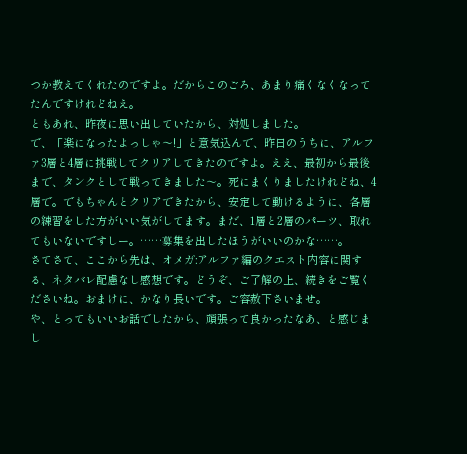つか教えてくれたのですよ。だからこのごろ、あまり痛くなくなってたんですけれどねえ。
ともあれ、昨夜に思い出していたから、対処しました。
で、「楽になったよっしゃ〜!」と意気込んで、昨日のうちに、アルファ3層と4層に挑戦してクリアしてきたのですよ。ええ、最初から最後まで、タンクとして戦ってきました〜。死にまくりましたけれどね、4層で。でもちゃんとクリアできたから、安定して動けるように、各層の練習をした方がいい気がしてます。まだ、1層と2層のパーツ、取れてもいないですしー。……募集を出したほうがいいのかな……。
さてさて、ここから先は、オメガ:アルファ編のクエスト内容に関する、ネタバレ配慮なし感想です。どうぞ、ご了解の上、続きをご覧くださいね。おまけに、かなり長いです。ご容赦下さいませ。
や、とってもいいお話でしたから、頑張って良かったなあ、と感じまし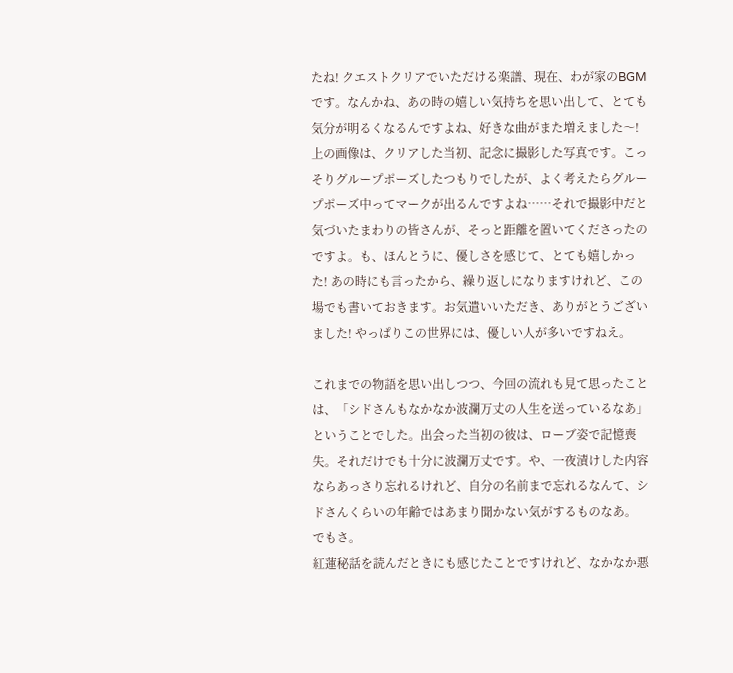たね! クエストクリアでいただける楽譜、現在、わが家のBGMです。なんかね、あの時の嬉しい気持ちを思い出して、とても気分が明るくなるんですよね、好きな曲がまた増えました〜!
上の画像は、クリアした当初、記念に撮影した写真です。こっそりグループポーズしたつもりでしたが、よく考えたらグループポーズ中ってマークが出るんですよね……それで撮影中だと気づいたまわりの皆さんが、そっと距離を置いてくださったのですよ。も、ほんとうに、優しさを感じて、とても嬉しかった! あの時にも言ったから、繰り返しになりますけれど、この場でも書いておきます。お気遣いいただき、ありがとうございました! やっぱりこの世界には、優しい人が多いですねえ。

これまでの物語を思い出しつつ、今回の流れも見て思ったことは、「シドさんもなかなか波瀾万丈の人生を送っているなあ」ということでした。出会った当初の彼は、ローブ姿で記憶喪失。それだけでも十分に波瀾万丈です。や、一夜漬けした内容ならあっさり忘れるけれど、自分の名前まで忘れるなんて、シドさんくらいの年齢ではあまり聞かない気がするものなあ。
でもさ。
紅蓮秘話を読んだときにも感じたことですけれど、なかなか悪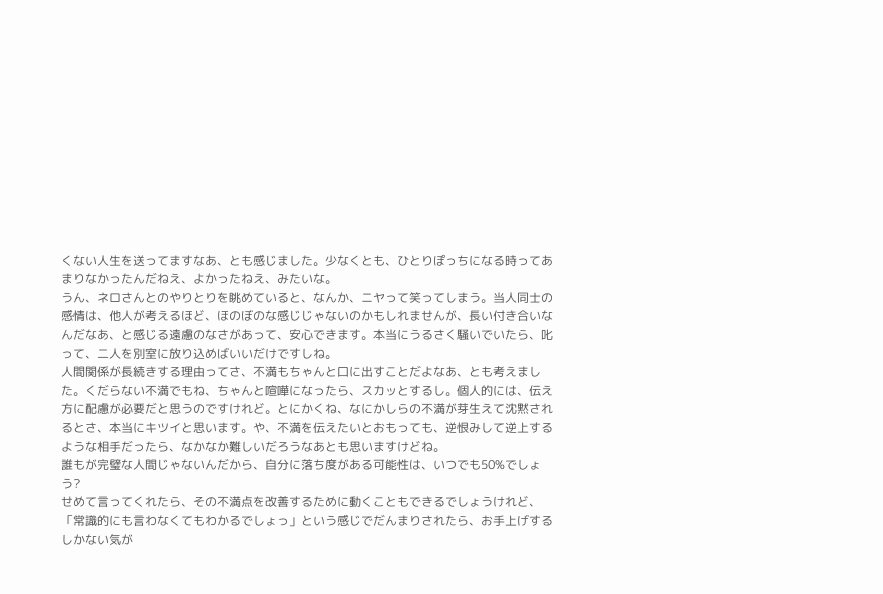くない人生を送ってますなあ、とも感じました。少なくとも、ひとりぽっちになる時ってあまりなかったんだねえ、よかったねえ、みたいな。
うん、ネロさんとのやりとりを眺めていると、なんか、ニヤって笑ってしまう。当人同士の感情は、他人が考えるほど、ほのぼのな感じじゃないのかもしれませんが、長い付き合いなんだなあ、と感じる遠慮のなさがあって、安心できます。本当にうるさく騒いでいたら、叱って、二人を別室に放り込めばいいだけですしね。
人間関係が長続きする理由ってさ、不満もちゃんと口に出すことだよなあ、とも考えました。くだらない不満でもね、ちゃんと喧嘩になったら、スカッとするし。個人的には、伝え方に配慮が必要だと思うのですけれど。とにかくね、なにかしらの不満が芽生えて沈黙されるとさ、本当にキツイと思います。や、不満を伝えたいとおもっても、逆恨みして逆上するような相手だったら、なかなか難しいだろうなあとも思いますけどね。
誰もが完璧な人間じゃないんだから、自分に落ち度がある可能性は、いつでも50%でしょう?
せめて言ってくれたら、その不満点を改善するために動くこともできるでしょうけれど、「常識的にも言わなくてもわかるでしょっ」という感じでだんまりされたら、お手上げするしかない気が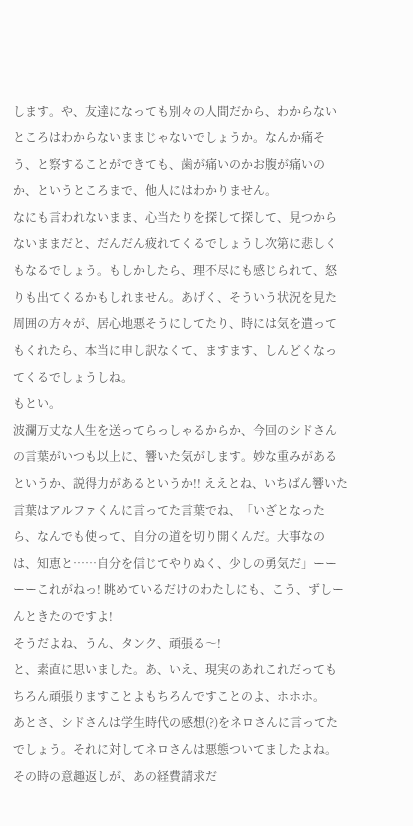します。や、友達になっても別々の人間だから、わからないところはわからないままじゃないでしょうか。なんか痛そう、と察することができても、歯が痛いのかお腹が痛いのか、というところまで、他人にはわかりません。
なにも言われないまま、心当たりを探して探して、見つからないままだと、だんだん疲れてくるでしょうし次第に悲しくもなるでしょう。もしかしたら、理不尽にも感じられて、怒りも出てくるかもしれません。あげく、そういう状況を見た周囲の方々が、居心地悪そうにしてたり、時には気を遣ってもくれたら、本当に申し訳なくて、ますます、しんどくなってくるでしょうしね。
もとい。
波瀾万丈な人生を送ってらっしゃるからか、今回のシドさんの言葉がいつも以上に、響いた気がします。妙な重みがあるというか、説得力があるというか!! ええとね、いちばん響いた言葉はアルファくんに言ってた言葉でね、「いざとなったら、なんでも使って、自分の道を切り開くんだ。大事なのは、知恵と……自分を信じてやりぬく、少しの勇気だ」ーーーーこれがねっ! 眺めているだけのわたしにも、こう、ずしーんときたのですよ!
そうだよね、うん、タンク、頑張る〜!
と、素直に思いました。あ、いえ、現実のあれこれだってもちろん頑張りますことよもちろんですことのよ、ホホホ。
あとさ、シドさんは学生時代の感想(?)をネロさんに言ってたでしょう。それに対してネロさんは悪態ついてましたよね。その時の意趣返しが、あの経費請求だ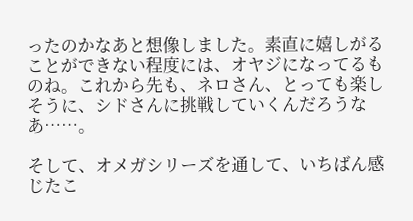ったのかなあと想像しました。素直に嬉しがることができない程度には、オヤジになってるものね。これから先も、ネロさん、とっても楽しそうに、シドさんに挑戦していくんだろうなあ……。

そして、オメガシリーズを通して、いちばん感じたこ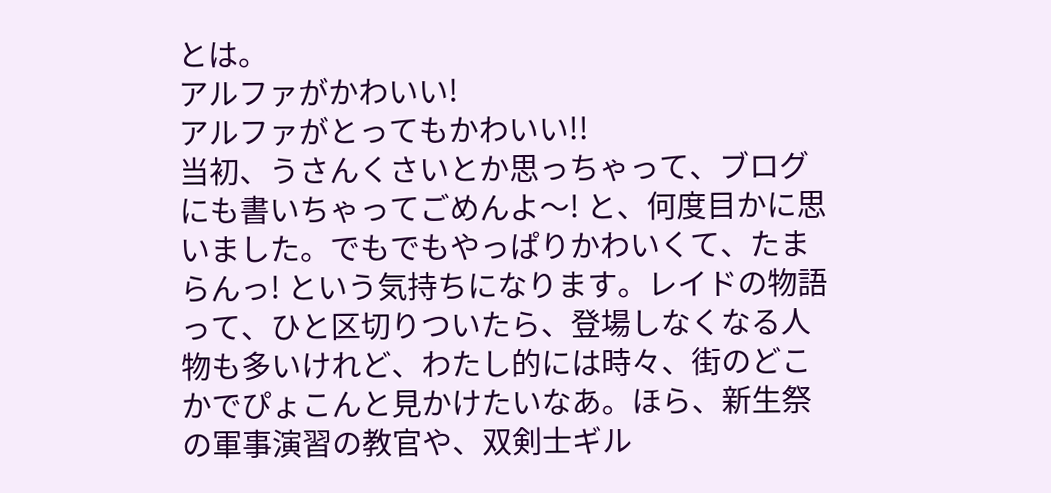とは。
アルファがかわいい!
アルファがとってもかわいい!!
当初、うさんくさいとか思っちゃって、ブログにも書いちゃってごめんよ〜! と、何度目かに思いました。でもでもやっぱりかわいくて、たまらんっ! という気持ちになります。レイドの物語って、ひと区切りついたら、登場しなくなる人物も多いけれど、わたし的には時々、街のどこかでぴょこんと見かけたいなあ。ほら、新生祭の軍事演習の教官や、双剣士ギル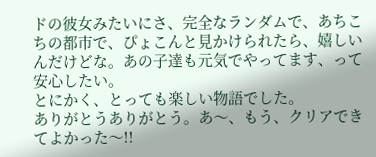ドの彼女みたいにさ、完全なランダムで、あちこちの都市で、ぴょこんと見かけられたら、嬉しいんだけどな。あの子達も元気でやってます、って安心したい。
とにかく、とっても楽しい物語でした。
ありがとうありがとう。あ〜、もう、クリアできてよかった〜!!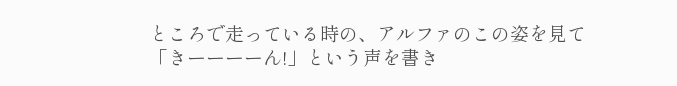ところで走っている時の、アルファのこの姿を見て「きーーーーん!」という声を書き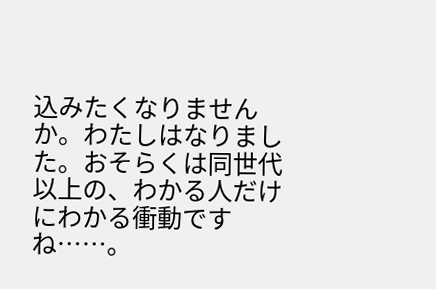込みたくなりませんか。わたしはなりました。おそらくは同世代以上の、わかる人だけにわかる衝動ですね……。